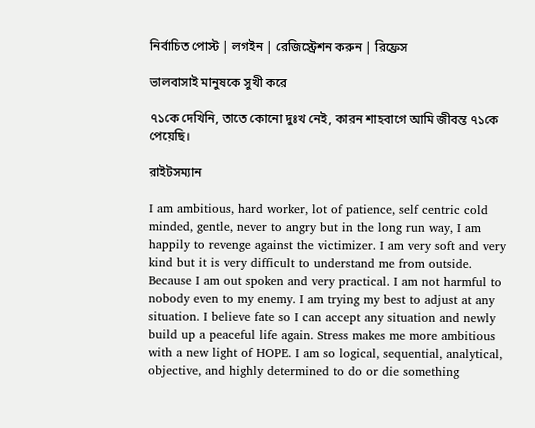নির্বাচিত পোস্ট | লগইন | রেজিস্ট্রেশন করুন | রিফ্রেস

ভালবাসাই মানুষকে সুখী করে

৭১কে দেখিনি, তাতে কোনো দুঃখ নেই, কারন শাহবাগে আমি জীবন্ত ৭১কে পেয়েছি।

রাইটসম্যান

I am ambitious, hard worker, lot of patience, self centric cold minded, gentle, never to angry but in the long run way, I am happily to revenge against the victimizer. I am very soft and very kind but it is very difficult to understand me from outside. Because I am out spoken and very practical. I am not harmful to nobody even to my enemy. I am trying my best to adjust at any situation. I believe fate so I can accept any situation and newly build up a peaceful life again. Stress makes me more ambitious with a new light of HOPE. I am so logical, sequential, analytical, objective, and highly determined to do or die something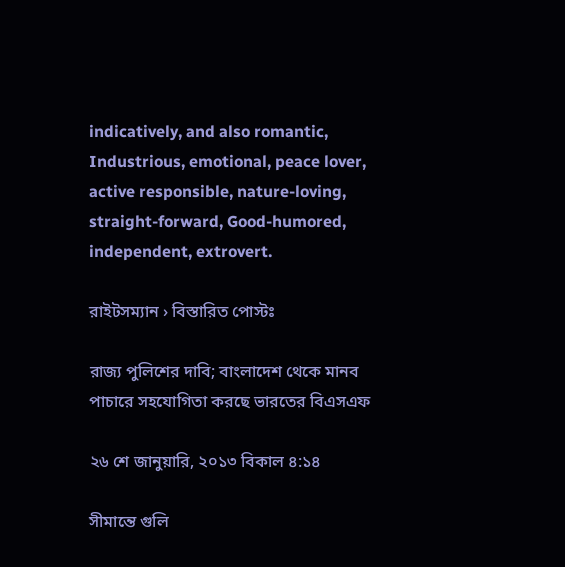indicatively, and also romantic, Industrious, emotional, peace lover, active responsible, nature-loving, straight-forward, Good-humored, independent, extrovert.

রাইটসম্যান › বিস্তারিত পোস্টঃ

রাজ্য পুলিশের দাবি; বাংলাদেশ থেকে মানব পাচারে সহযোগিতা করছে ভারতের বিএসএফ

২৬ শে জানুয়ারি, ২০১৩ বিকাল ৪:১৪

সীমান্তে গুলি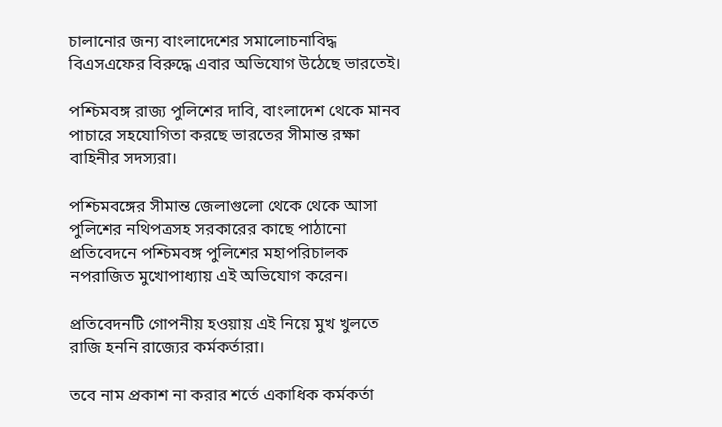চালানোর জন্য বাংলাদেশের সমালোচনাবিদ্ধ বিএসএফের বিরুদ্ধে এবার অভিযোগ উঠেছে ভারতেই।

পশ্চিমবঙ্গ রাজ্য পুলিশের দাবি, বাংলাদেশ থেকে মানব পাচারে সহযোগিতা করছে ভারতের সীমান্ত রক্ষা বাহিনীর সদস্যরা।

পশ্চিমবঙ্গের সীমান্ত জেলাগুলো থেকে থেকে আসা পুলিশের নথিপত্রসহ সরকারের কাছে পাঠানো প্রতিবেদনে পশ্চিমবঙ্গ পুলিশের মহাপরিচালক নপরাজিত মুখোপাধ্যায় এই অভিযোগ করেন।

প্রতিবেদনটি গোপনীয় হওয়ায় এই নিয়ে মুখ খুলতে রাজি হননি রাজ্যের কর্মকর্তারা।

তবে নাম প্রকাশ না করার শর্তে একাধিক কর্মকর্তা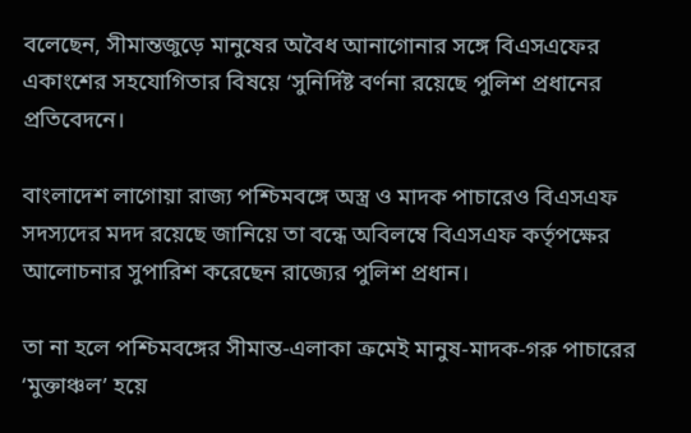বলেছেন, সীমান্তজুড়ে মানুষের অবৈধ আনাগোনার সঙ্গে বিএসএফের একাংশের সহযোগিতার বিষয়ে ‘সুনির্দিষ্ট বর্ণনা রয়েছে পুলিশ প্রধানের প্রতিবেদনে।

বাংলাদেশ লাগোয়া রাজ্য পশ্চিমবঙ্গে অস্ত্র ও মাদক পাচারেও বিএসএফ সদস্যদের মদদ রয়েছে জানিয়ে তা বন্ধে অবিলম্বে বিএসএফ কর্তৃপক্ষের আলোচনার সুপারিশ করেছেন রাজ্যের পুলিশ প্রধান।

তা না হলে পশ্চিমবঙ্গের সীমান্ত-এলাকা ক্রমেই মানুষ-মাদক-গরু পাচারের ‘মুক্তাঞ্চল’ হয়ে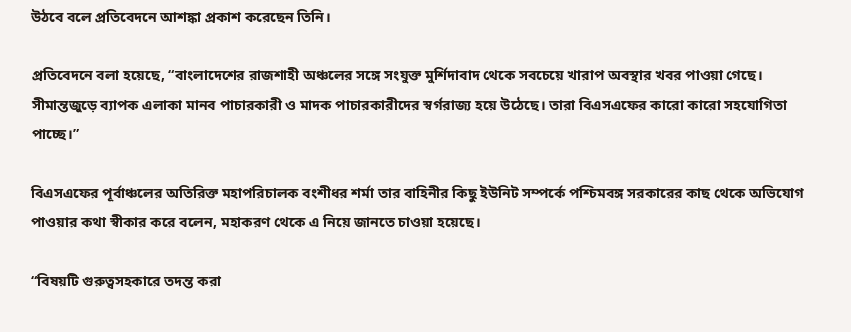উঠবে বলে প্রতিবেদনে আশঙ্কা প্রকাশ করেছেন তিনি।

প্রতিবেদনে বলা হয়েছে, “বাংলাদেশের রাজশাহী অঞ্চলের সঙ্গে সংযুক্ত মুর্শিদাবাদ থেকে সবচেয়ে খারাপ অবস্থার খবর পাওয়া গেছে। সীমান্তজুড়ে ব্যাপক এলাকা মানব পাচারকারী ও মাদক পাচারকারীদের স্বর্গরাজ্য হয়ে উঠেছে। তারা বিএসএফের কারো কারো সহযোগিতা পাচ্ছে।”

বিএসএফের পূর্বাঞ্চলের অতিরিক্ত মহাপরিচালক বংশীধর শর্মা তার বাহিনীর কিছু ইউনিট সম্পর্কে পশ্চিমবঙ্গ সরকারের কাছ থেকে অভিযোগ পাওয়ার কথা স্বীকার করে বলেন, মহাকরণ থেকে এ নিয়ে জানতে চাওয়া হয়েছে।

“বিষয়টি গুরুত্বসহকারে তদন্ত করা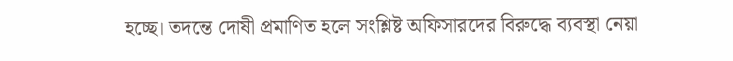হচ্ছে। তদন্তে দোষী প্রমাণিত হলে সংশ্লিষ্ট অফিসারদের বিরুদ্ধে ব্যবস্থা নেয়া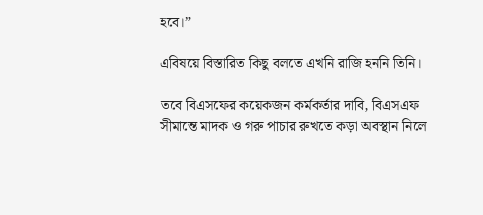হবে।”

এবিষয়ে বিস্তারিত কিছু বলতে এখনি রাজি হননি তিনি।

তবে বিএসফের কয়েকজন কর্মকর্তার দাবি, বিএসএফ সীমান্তে মাদক ও গরু পাচার রুখতে কড়া অবস্থান নিলে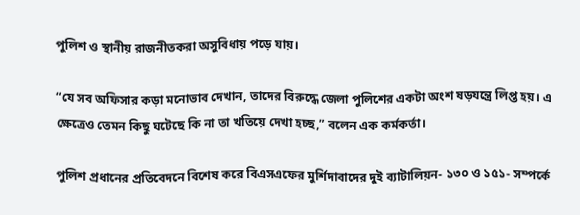পুলিশ ও স্থানীয় রাজনীতকরা অসুবিধায় পড়ে যায়।

“যে সব অফিসার কড়া মনোভাব দেখান, তাদের বিরুদ্ধে জেলা পুলিশের একটা অংশ ষড়যন্ত্রে লিপ্ত হয়। এ ক্ষেত্রেও তেমন কিছু ঘটেছে কি না তা খতিয়ে দেখা হচ্ছ,” বলেন এক কর্মকর্তা।

পুলিশ প্রধানের প্রতিবেদনে বিশেষ করে বিএসএফের মুর্শিদাবাদের দুই ব্যাটালিয়ন- ১৩০ ও ১৫১- সম্পর্কে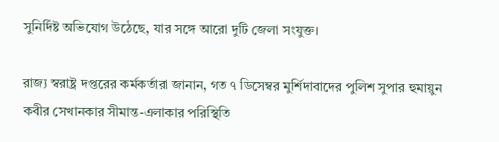সুনির্দিষ্ট অভিযোগ উঠেছে, যার সঙ্গে আরো দুটি জেলা সংযুক্ত।

রাজ্য স্বরাষ্ট্র দপ্তরের কর্মকর্তারা জানান, গত ৭ ডিসেম্বর মুর্শিদাবাদের পুলিশ সুপার হুমায়ুন কবীর সেখানকার সীমান্ত-এলাকার পরিস্থিতি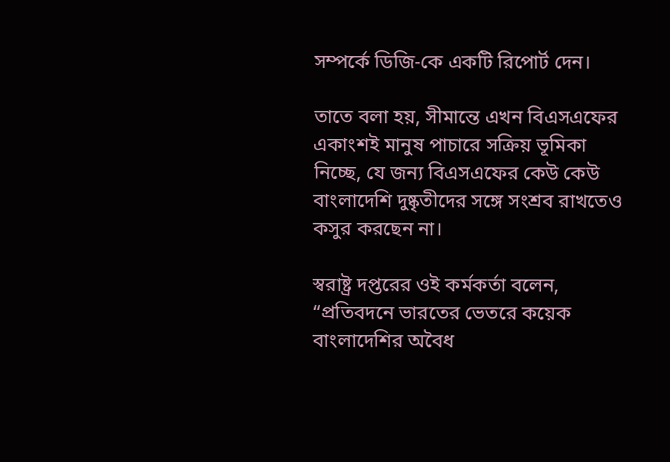সম্পর্কে ডিজি-কে একটি রিপোর্ট দেন।

তাতে বলা হয়, সীমান্তে এখন বিএসএফের একাংশই মানুষ পাচারে সক্রিয় ভূমিকা নিচ্ছে, যে জন্য বিএসএফের কেউ কেউ বাংলাদেশি দুষ্কৃতীদের সঙ্গে সংশ্রব রাখতেও কসুর করছেন না।

স্বরাষ্ট্র দপ্তরের ওই কর্মকর্তা বলেন, “প্রতিবদনে ভারতের ভেতরে কয়েক বাংলাদেশির অবৈধ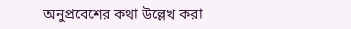অনুপ্রবেশের কথা উল্লেখ করা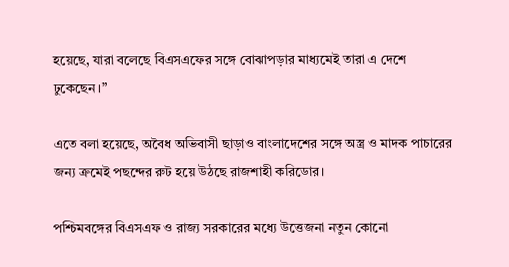হয়েছে, যারা বলেছে বিএসএফের সঙ্গে বোঝাপড়ার মাধ্যমেই তারা এ দেশে ঢুকেছেন।”

এতে বলা হয়েছে, অবৈধ অভিবাসী ছাড়াও বাংলাদেশের সঙ্গে অস্ত্র ও মাদক পাচারের জন্য ক্রমেই পছন্দের রুট হয়ে উঠছে রাজশাহী করিডোর।

পশ্চিমবঙ্গের বিএসএফ ও রাজ্য সরকারের মধ্যে উত্তেজনা নতুন কোনো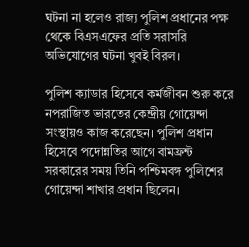ঘটনা না হলেও রাজ্য পুলিশ প্রধানের পক্ষ থেকে বিএসএফের প্রতি সরাসরি অভিযোগের ঘটনা খুবই বিরল।

পুলিশ ক্যাডার হিসেবে কর্মজীবন শুরু করে নপরাজিত ভারতের কেন্দ্রীয় গোয়েন্দা সংস্থায়ও কাজ করেছেন। পুলিশ প্রধান হিসেবে পদোন্নতির আগে বামফ্রন্ট সরকারের সময় তিনি পশ্চিমবঙ্গ পুলিশের গোয়েন্দা শাখার প্রধান ছিলেন।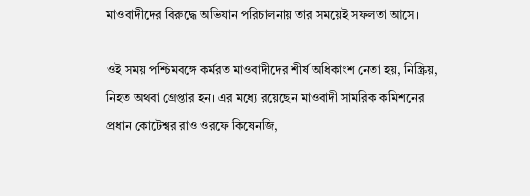মাওবাদীদের বিরুদ্ধে অভিযান পরিচালনায় তার সময়েই সফলতা আসে।

ওই সময় পশ্চিমবঙ্গে কর্মরত মাওবাদীদের শীর্ষ অধিকাংশ নেতা হয়, নিস্ক্রিয়, নিহত অথবা গ্রেপ্তার হন। এর মধ্যে রয়েছেন মাওবাদী সামরিক কমিশনের প্রধান কোটেশ্বর রাও ওরফে কিষেনজি,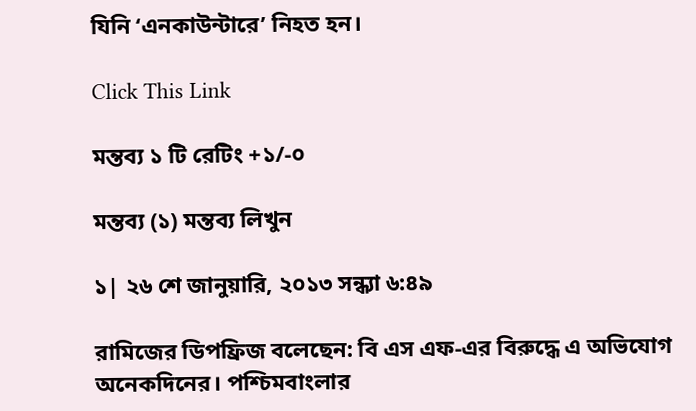যিনি ‘এনকাউন্টারে’ নিহত হন।

Click This Link

মন্তব্য ১ টি রেটিং +১/-০

মন্তব্য (১) মন্তব্য লিখুন

১| ২৬ শে জানুয়ারি, ২০১৩ সন্ধ্যা ৬:৪৯

রামিজের ডিপফ্রিজ বলেছেন: বি এস এফ-এর বিরুদ্ধে এ অভিযোগ অনেকদিনের। পশ্চিমবাংলার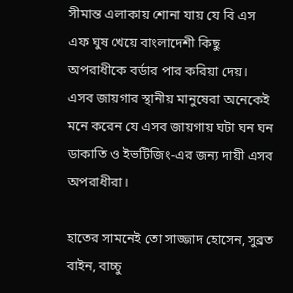সীমান্ত এলাকায় শোনা যায় যে বি এস এফ ঘুষ খেয়ে বাংলাদেশী কিছু অপরাধীকে বর্ডার পার করিয়া দেয়। এসব জায়গার স্থানীয় মানুষেরা অনেকেই মনে করেন যে এসব জায়গায় ঘটা ঘন ঘন ডাকাতি ও ইভটিজিং-এর জন্য দায়ী এসব অপরাধীরা।

হাতের সামনেই তো সাজ্জাদ হোসেন, সুব্রত বাইন, বাচ্চু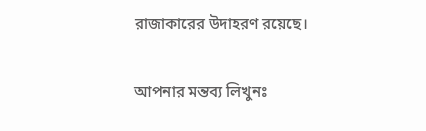রাজাকারের উদাহরণ রয়েছে।

আপনার মন্তব্য লিখুনঃ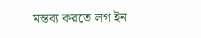মন্তব্য করতে লগ ইন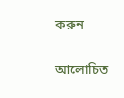করুন

আলোচিত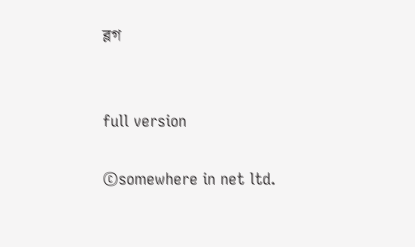ব্লগ


full version

©somewhere in net ltd.